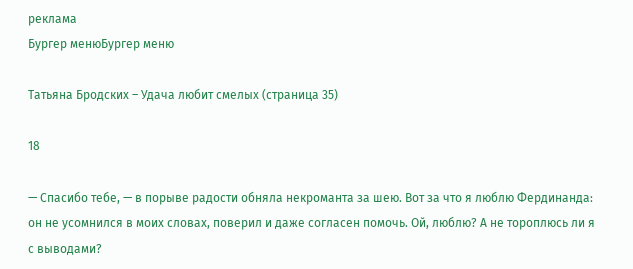реклама
Бургер менюБургер меню

Татьяна Бродских – Удача любит смелых (страница 35)

18

— Спасибо тебе, — в порыве радости обняла некроманта за шею. Вот за что я люблю Фердинанда: он не усомнился в моих словах, поверил и даже согласен помочь. Ой, люблю? А не тороплюсь ли я с выводами?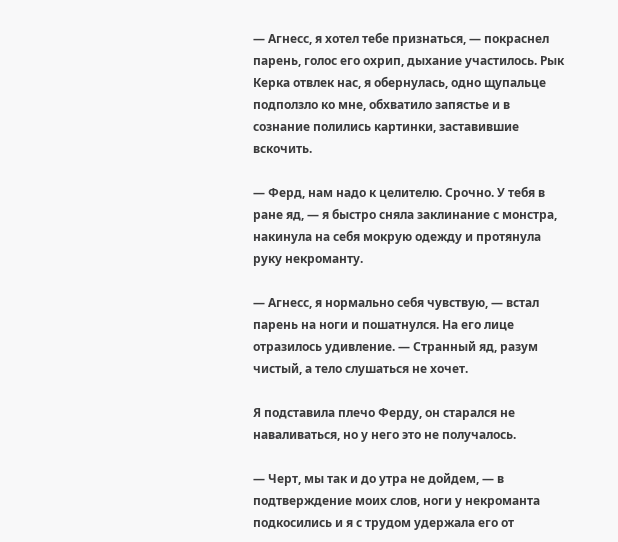— Агнесс, я хотел тебе признаться, — покраснел парень, голос его охрип, дыхание участилось. Рык Керка отвлек нас, я обернулась, одно щупальце подползло ко мне, обхватило запястье и в сознание полились картинки, заставившие вскочить.

— Ферд, нам надо к целителю. Срочно. У тебя в ране яд, — я быстро сняла заклинание с монстра, накинула на себя мокрую одежду и протянула руку некроманту.

— Агнесс, я нормально себя чувствую, — встал парень на ноги и пошатнулся. На его лице отразилось удивление. — Странный яд, разум чистый, а тело слушаться не хочет.

Я подставила плечо Ферду, он старался не наваливаться, но у него это не получалось.

— Черт, мы так и до утра не дойдем, — в подтверждение моих слов, ноги у некроманта подкосились и я с трудом удержала его от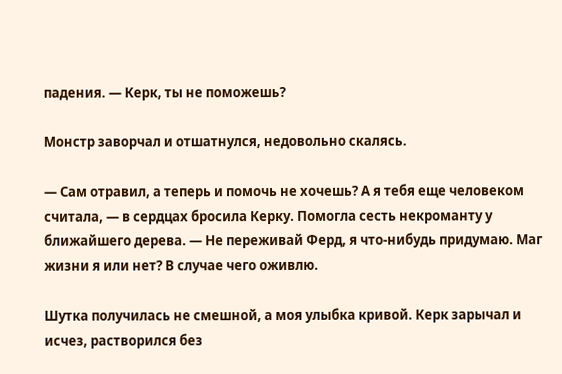падения. — Керк, ты не поможешь?

Монстр заворчал и отшатнулся, недовольно скалясь.

— Сам отравил, а теперь и помочь не хочешь? А я тебя еще человеком считала, — в сердцах бросила Керку. Помогла сесть некроманту у ближайшего дерева. — Не переживай Ферд, я что-нибудь придумаю. Маг жизни я или нет? В случае чего оживлю.

Шутка получилась не смешной, а моя улыбка кривой. Керк зарычал и исчез, растворился без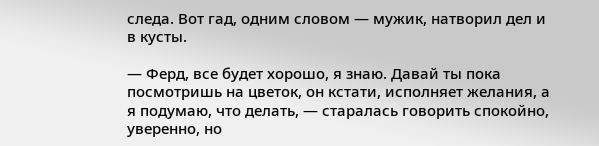следа. Вот гад, одним словом — мужик, натворил дел и в кусты.

— Ферд, все будет хорошо, я знаю. Давай ты пока посмотришь на цветок, он кстати, исполняет желания, а я подумаю, что делать, — старалась говорить спокойно, уверенно, но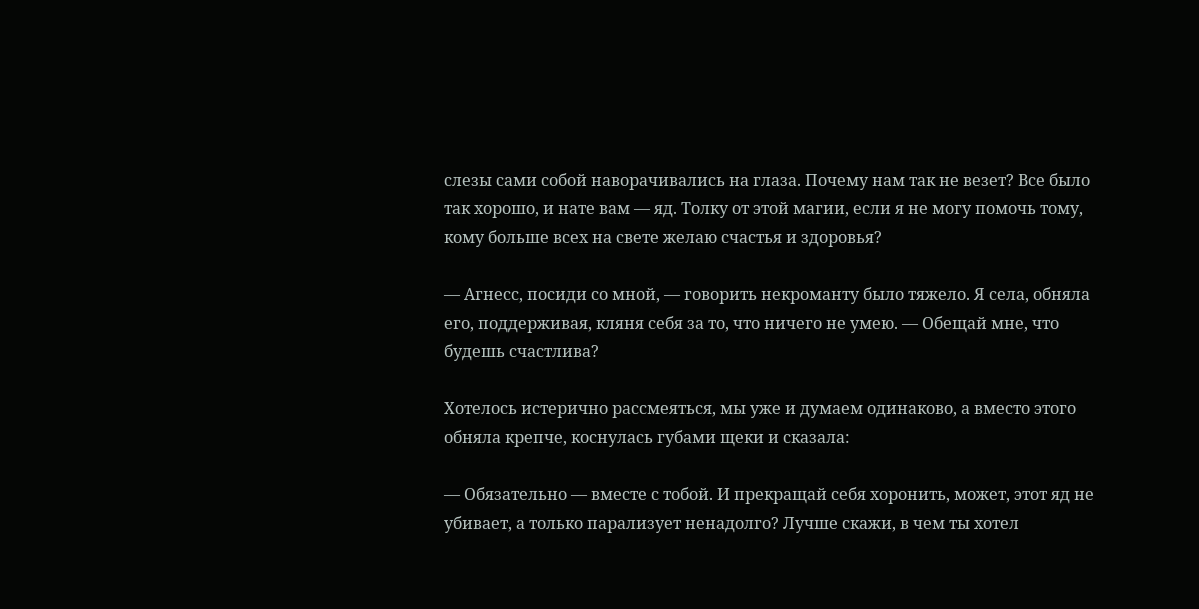слезы сами собой наворачивались на глаза. Почему нам так не везет? Все было так хорошо, и нате вам — яд. Толку от этой магии, если я не могу помочь тому, кому больше всех на свете желаю счастья и здоровья?

— Агнесс, посиди со мной, — говорить некроманту было тяжело. Я села, обняла его, поддерживая, кляня себя за то, что ничего не умею. — Обещай мне, что будешь счастлива?

Хотелось истерично рассмеяться, мы уже и думаем одинаково, а вместо этого обняла крепче, коснулась губами щеки и сказала:

— Обязательно — вместе с тобой. И прекращай себя хоронить, может, этот яд не убивает, а только парализует ненадолго? Лучше скажи, в чем ты хотел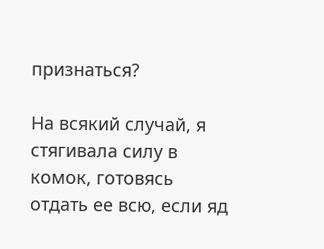признаться?

На всякий случай, я стягивала силу в комок, готовясь отдать ее всю, если яд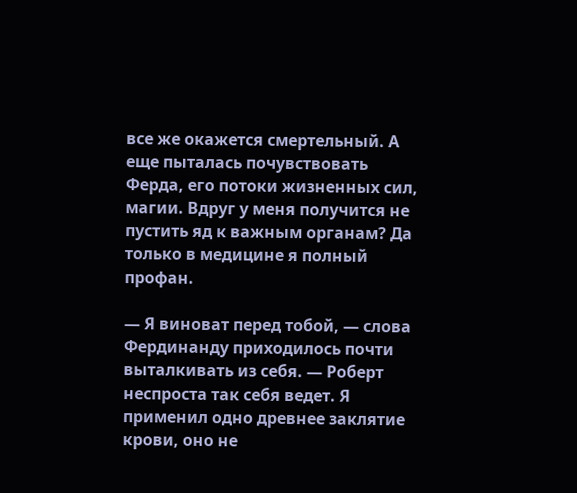все же окажется смертельный. А еще пыталась почувствовать Ферда, его потоки жизненных сил, магии. Вдруг у меня получится не пустить яд к важным органам? Да только в медицине я полный профан.

— Я виноват перед тобой, — слова Фердинанду приходилось почти выталкивать из себя. — Роберт неспроста так себя ведет. Я применил одно древнее заклятие крови, оно не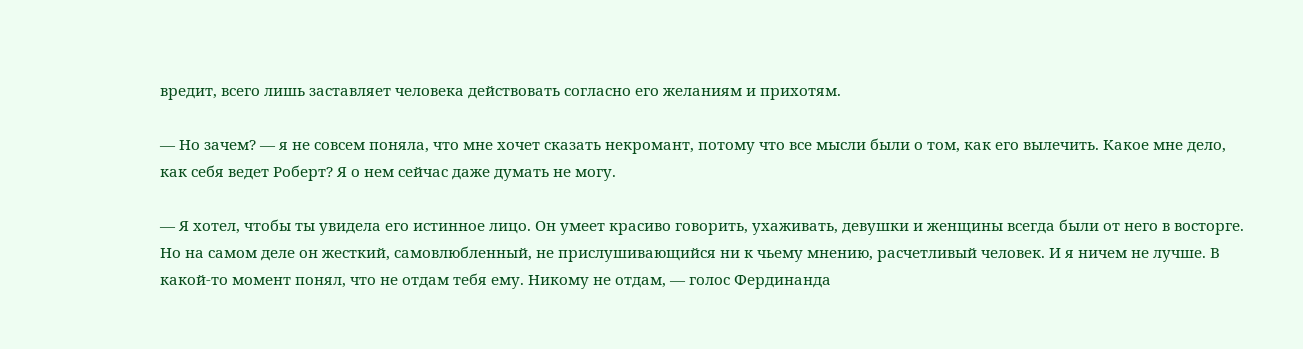вредит, всего лишь заставляет человека действовать согласно его желаниям и прихотям.

— Но зачем? — я не совсем поняла, что мне хочет сказать некромант, потому что все мысли были о том, как его вылечить. Какое мне дело, как себя ведет Роберт? Я о нем сейчас даже думать не могу.

— Я хотел, чтобы ты увидела его истинное лицо. Он умеет красиво говорить, ухаживать, девушки и женщины всегда были от него в восторге. Но на самом деле он жесткий, самовлюбленный, не прислушивающийся ни к чьему мнению, расчетливый человек. И я ничем не лучше. В какой-то момент понял, что не отдам тебя ему. Никому не отдам, — голос Фердинанда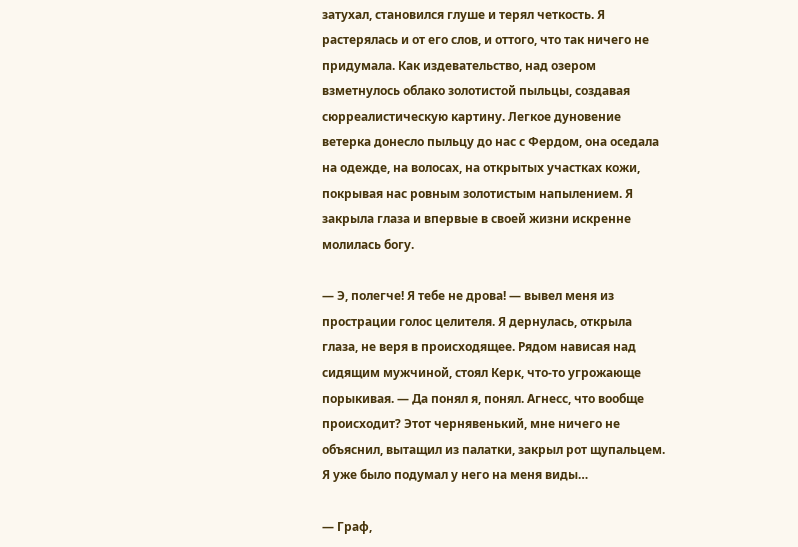затухал, становился глуше и терял четкость. Я растерялась и от его слов, и оттого, что так ничего не придумала. Как издевательство, над озером взметнулось облако золотистой пыльцы, создавая сюрреалистическую картину. Легкое дуновение ветерка донесло пыльцу до нас с Фердом, она оседала на одежде, на волосах, на открытых участках кожи, покрывая нас ровным золотистым напылением. Я закрыла глаза и впервые в своей жизни искренне молилась богу.

— Э, полегче! Я тебе не дрова! — вывел меня из прострации голос целителя. Я дернулась, открыла глаза, не веря в происходящее. Рядом нависая над сидящим мужчиной, стоял Керк, что-то угрожающе порыкивая. — Да понял я, понял. Агнесс, что вообще происходит? Этот чернявенький, мне ничего не объяснил, вытащил из палатки, закрыл рот щупальцем. Я уже было подумал у него на меня виды…

— Граф,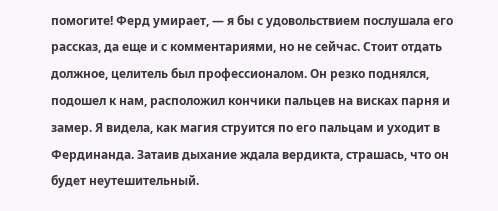помогите! Ферд умирает, — я бы с удовольствием послушала его рассказ, да еще и с комментариями, но не сейчас. Стоит отдать должное, целитель был профессионалом. Он резко поднялся, подошел к нам, расположил кончики пальцев на висках парня и замер. Я видела, как магия струится по его пальцам и уходит в Фердинанда. Затаив дыхание ждала вердикта, страшась, что он будет неутешительный.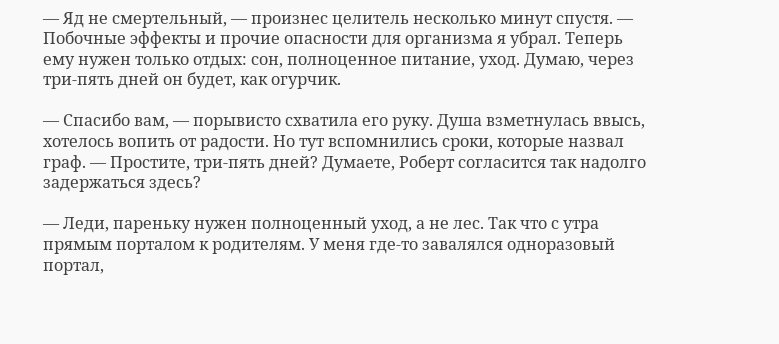— Яд не смертельный, — произнес целитель несколько минут спустя. — Побочные эффекты и прочие опасности для организма я убрал. Теперь ему нужен только отдых: сон, полноценное питание, уход. Думаю, через три-пять дней он будет, как огурчик.

— Спасибо вам, — порывисто схватила его руку. Душа взметнулась ввысь, хотелось вопить от радости. Но тут вспомнились сроки, которые назвал граф. — Простите, три-пять дней? Думаете, Роберт согласится так надолго задержаться здесь?

— Леди, пареньку нужен полноценный уход, а не лес. Так что с утра прямым порталом к родителям. У меня где-то завалялся одноразовый портал,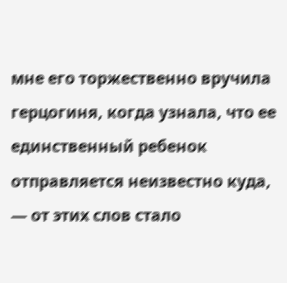мне его торжественно вручила герцогиня, когда узнала, что ее единственный ребенок отправляется неизвестно куда, — от этих слов стало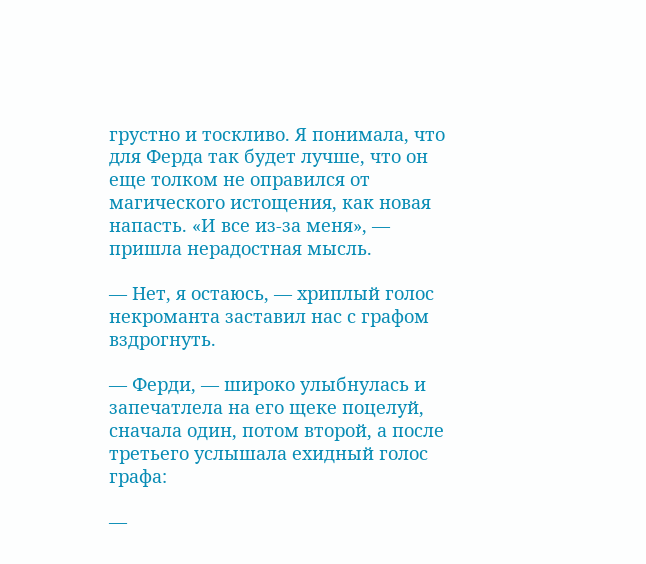грустно и тоскливо. Я понимала, что для Ферда так будет лучше, что он еще толком не оправился от магического истощения, как новая напасть. «И все из-за меня», — пришла нерадостная мысль.

— Нет, я остаюсь, — хриплый голос некроманта заставил нас с графом вздрогнуть.

— Ферди, — широко улыбнулась и запечатлела на его щеке поцелуй, сначала один, потом второй, а после третьего услышала ехидный голос графа:

—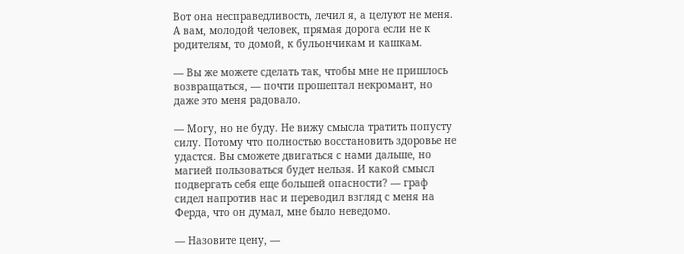Вот она несправедливость, лечил я, а целуют не меня. А вам, молодой человек, прямая дорога если не к родителям, то домой, к бульончикам и кашкам.

— Вы же можете сделать так, чтобы мне не пришлось возвращаться, — почти прошептал некромант, но даже это меня радовало.

— Могу, но не буду. Не вижу смысла тратить попусту силу. Потому что полностью восстановить здоровье не удастся. Вы сможете двигаться с нами дальше, но магией пользоваться будет нельзя. И какой смысл подвергать себя еще большей опасности? — граф сидел напротив нас и переводил взгляд с меня на Ферда, что он думал, мне было неведомо.

— Назовите цену, —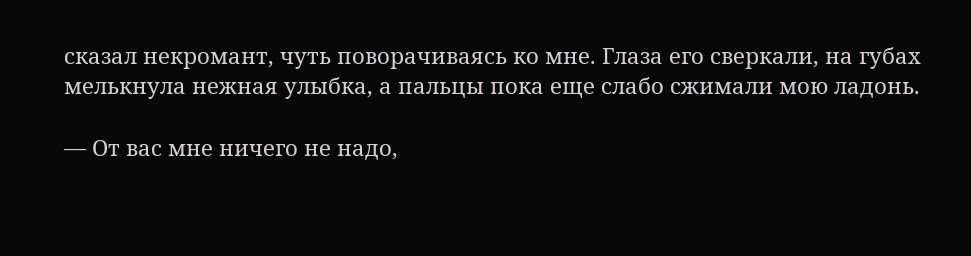сказал некромант, чуть поворачиваясь ко мне. Глаза его сверкали, на губах мелькнула нежная улыбка, а пальцы пока еще слабо сжимали мою ладонь.

— От вас мне ничего не надо,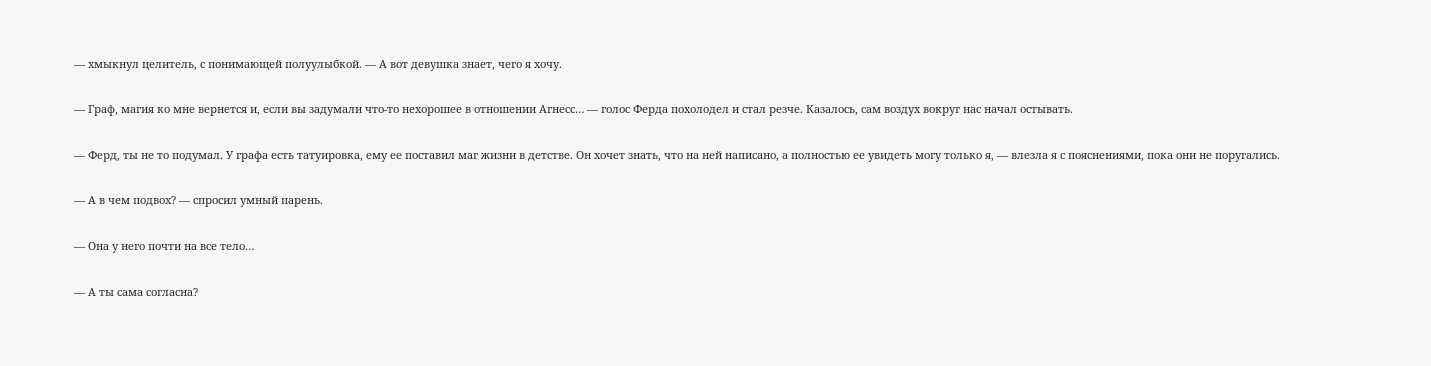— хмыкнул целитель, с понимающей полуулыбкой. — А вот девушка знает, чего я хочу.

— Граф, магия ко мне вернется и, если вы задумали что-то нехорошее в отношении Агнесс… — голос Ферда похолодел и стал резче. Казалось, сам воздух вокруг нас начал остывать.

— Ферд, ты не то подумал. У графа есть татуировка, ему ее поставил маг жизни в детстве. Он хочет знать, что на ней написано, а полностью ее увидеть могу только я, — влезла я с пояснениями, пока они не поругались.

— А в чем подвох? — спросил умный парень.

— Она у него почти на все тело…

— А ты сама согласна?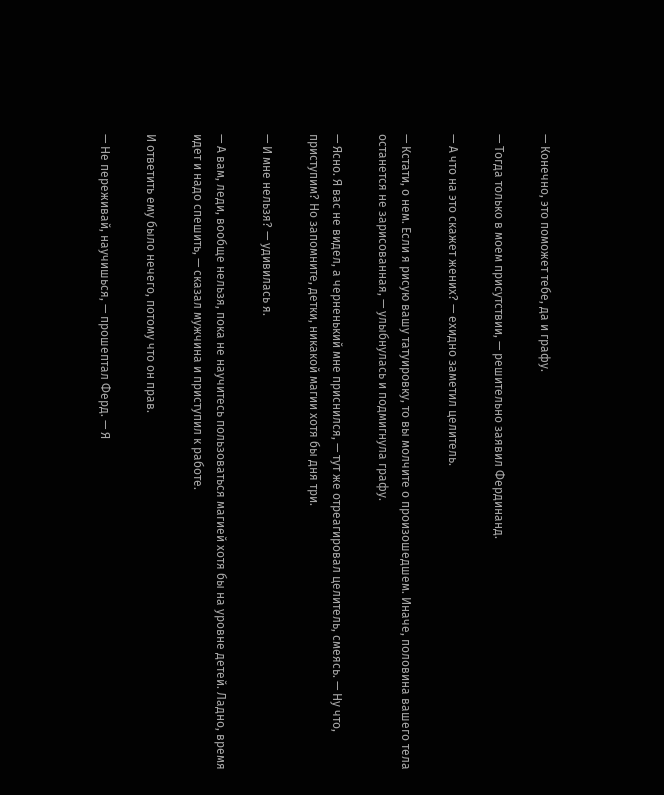— Конечно, это поможет тебе, да и графу.

— Тогда только в моем присутствии, — решительно заявил Фердинанд.

— А что на это скажет жених? — ехидно заметил целитель.

— Кстати, о нем. Если я рисую вашу татуировку, то вы молчите о произошедшем. Иначе, половина вашего тела останется не зарисованная, — улыбнулась и подмигнула графу.

— Ясно. Я вас не видел, а черненький мне приснился, — тут же отреагировал целитель, смеясь. — Ну что, приступим? Но запомните, детки, никакой магии хотя бы дня три.

— И мне нельзя? — удивилась я.

— А вам, леди, вообще нельзя, пока не научитесь пользоваться магией хотя бы на уровне детей. Ладно, время идет и надо спешить, — сказал мужчина и приступил к работе.

И ответить ему было нечего, потому что он прав.

— Не переживай, научишься, — прошептал Ферд. — Я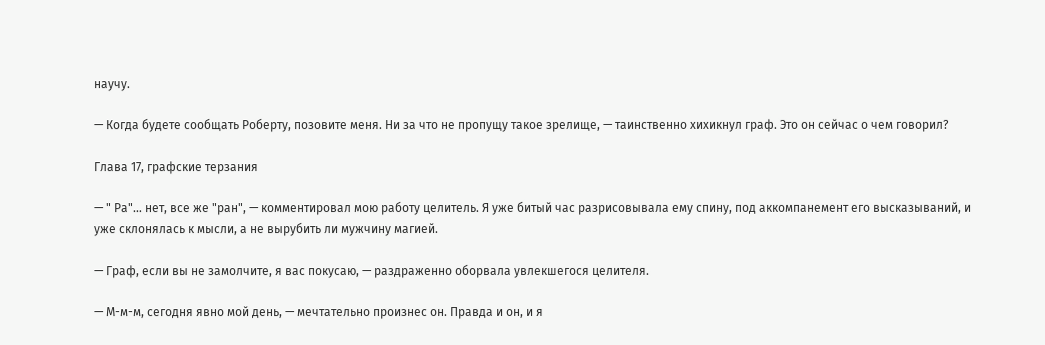научу.

— Когда будете сообщать Роберту, позовите меня. Ни за что не пропущу такое зрелище, — таинственно хихикнул граф. Это он сейчас о чем говорил?

Глава 17, графские терзания

— " Ра"… нет, все же "ран", — комментировал мою работу целитель. Я уже битый час разрисовывала ему спину, под аккомпанемент его высказываний, и уже склонялась к мысли, а не вырубить ли мужчину магией.

— Граф, если вы не замолчите, я вас покусаю, — раздраженно оборвала увлекшегося целителя.

— М-м-м, сегодня явно мой день, — мечтательно произнес он. Правда и он, и я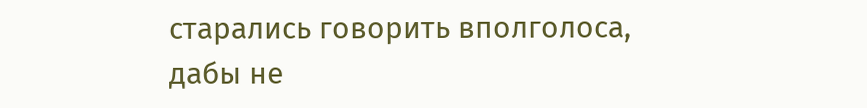старались говорить вполголоса, дабы не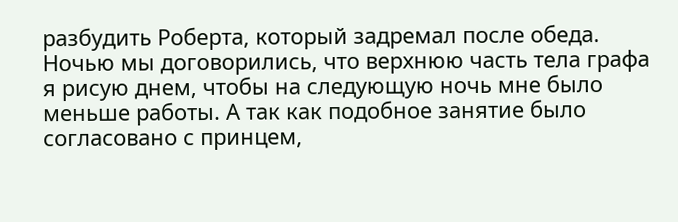разбудить Роберта, который задремал после обеда. Ночью мы договорились, что верхнюю часть тела графа я рисую днем, чтобы на следующую ночь мне было меньше работы. А так как подобное занятие было согласовано с принцем,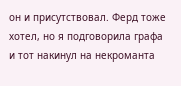он и присутствовал. Ферд тоже хотел, но я подговорила графа и тот накинул на некроманта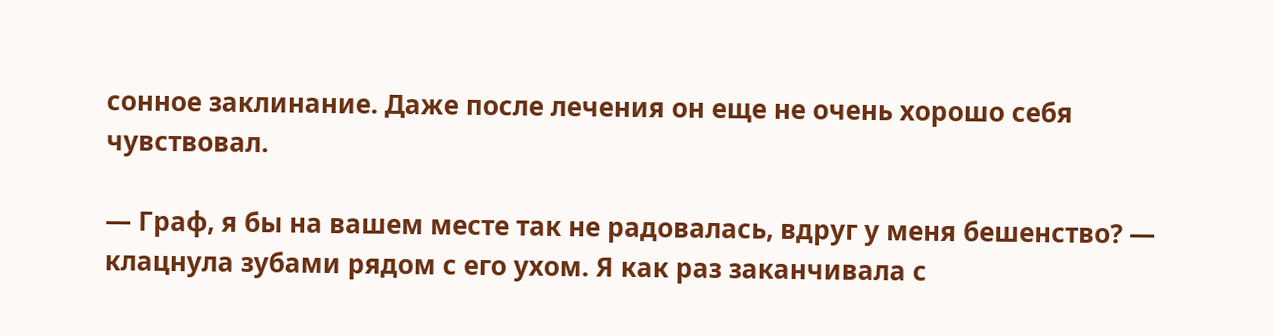сонное заклинание. Даже после лечения он еще не очень хорошо себя чувствовал.

— Граф, я бы на вашем месте так не радовалась, вдруг у меня бешенство? — клацнула зубами рядом с его ухом. Я как раз заканчивала с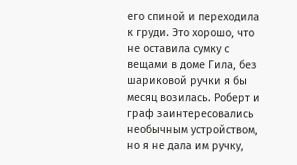его спиной и переходила к груди. Это хорошо, что не оставила сумку с вещами в доме Гила, без шариковой ручки я бы месяц возилась. Роберт и граф заинтересовались необычным устройством, но я не дала им ручку,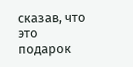сказав, что это подарок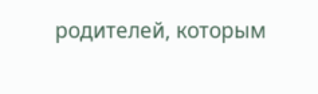родителей, которым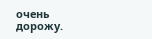очень дорожу.